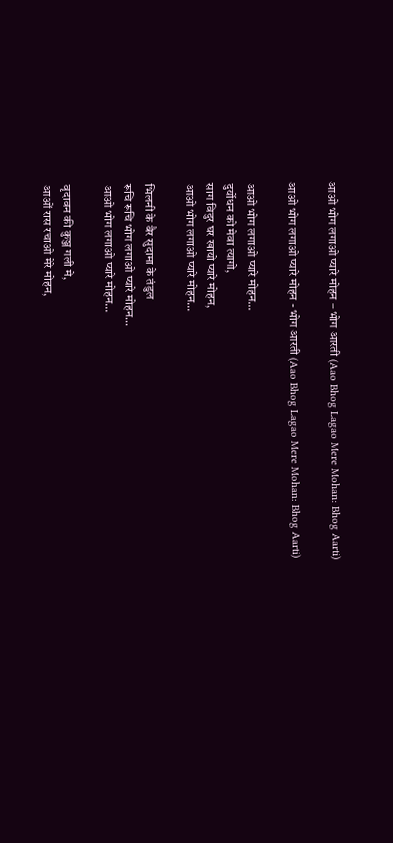आओ भोग लगाओ प्यारे मोहन – भोग आरती (Aao Bhog Lagao Mere Mohan: Bhog Aarti)

आओ भोग लगाओ प्यारे मोहन - भोग आरती (Aao Bhog Lagao Mere Mohan: Bhog Aarti)

आओ भोग लगाओ प्यारे मोहन…
दुर्योधन को मेवा त्यागो,
साग विदुर घर खायो प्यारे मोहन,
आओ भोग लगाओ प्यारे मोहन…

भिलनी के बैर सुदामा के तंडुल
रूचि रूचि भोग लगाओ प्यारे मोहन…
आओ भोग लगाओ प्यारे मोहन…

वृदावन की कुञ्ज गली मे,
आओं रास रचाओ मेरे मोहन,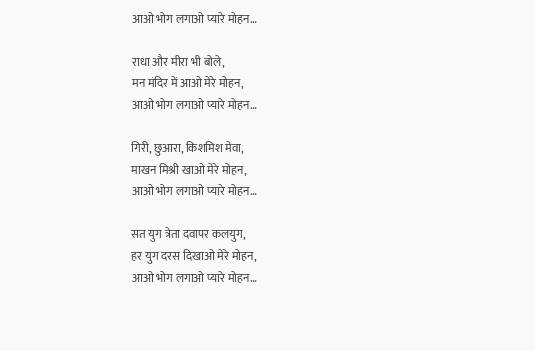आओ भोग लगाओ प्यारे मोहन…

राधा और मीरा भी बोले,
मन मंदिर में आओ मेरे मोहन,
आओ भोग लगाओ प्यारे मोहन…

गिरी, छुआरा, किशमिश मेवा,
माखन मिश्री खाओ मेरे मोहन,
आओ भोग लगाओ प्यारे मोहन…

सत युग त्रेता दवापर कलयुग,
हर युग दरस दिखाओ मेरे मोहन,
आओ भोग लगाओ प्यारे मोहन…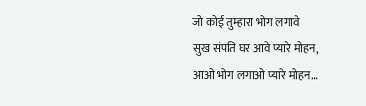जो कोई तुम्हारा भोग लगावे
सुख संपति घर आवे प्यारे मोहन,
आओ भोग लगाओ प्यारे मोहन…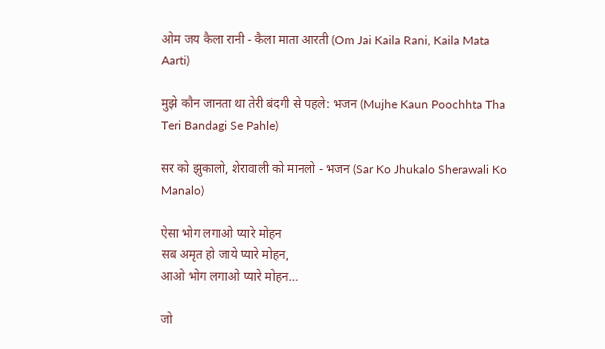ओम जय कैला रानी - कैला माता आरती (Om Jai Kaila Rani, Kaila Mata Aarti)

मुझे कौन जानता था तेरी बंदगी से पहले: भजन (Mujhe Kaun Poochhta Tha Teri Bandagi Se Pahle)

सर को झुकालो, शेरावाली को मानलो - भजन (Sar Ko Jhukalo Sherawali Ko Manalo)

ऐसा भोग लगाओ प्यारे मोहन
सब अमृत हो जाये प्यारे मोहन,
आओ भोग लगाओ प्यारे मोहन…

जो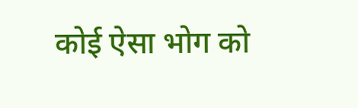कोई ऐसा भोग को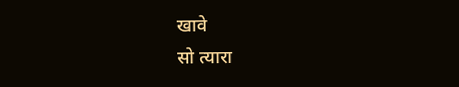खावे
सो त्यारा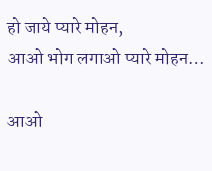हो जाये प्यारे मोहन,
आओ भोग लगाओ प्यारे मोहन…

आओ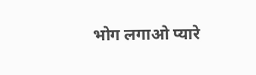भोग लगाओ प्यारे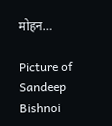मोहन…

Picture of Sandeep Bishnoi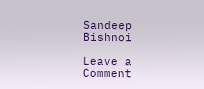Sandeep Bishnoi

Leave a Comment